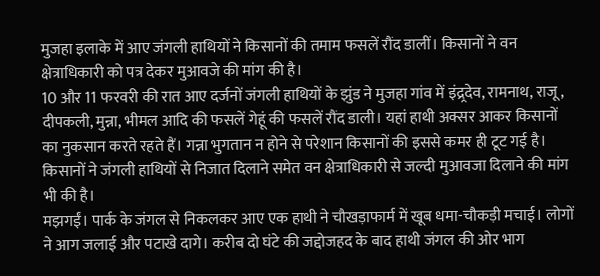मुजहा इलाके में आए जंगली हाथियों ने किसानों की तमाम फसलें रौंद डालीं। किसानों ने वन क्षेत्राधिकारी को पत्र देकर मुआवजे की मांग की है।
10 और 11 फरवरी की रात आए दर्जनों जंगली हाथियों के झुंड ने मुजहा गांव में इंद्र्रदेव, रामनाथ, राजू, दीपकली, मुन्ना, भीमल आदि की फसलें गेहूं की फसलें रौंद डाली। यहां हाथी अक्सर आकर किसानों का नुकसान करते रहते हैं। गन्ना भुगतान न होने से परेशान किसानों की इससे कमर ही टूट गई है। किसानों ने जंगली हाथियों से निजात दिलाने समेत वन क्षेत्राधिकारी से जल्दी मुआवजा दिलाने की मांग भी की है।
मझगईं। पार्क के जंगल से निकलकर आए एक हाथी ने चौखड़ाफार्म में खूब धमा-चौकड़ी मचाई। लोगों ने आग जलाई और पटाखे दागे। करीब दो घंटे की जद्दोजहद के बाद हाथी जंगल की ओर भाग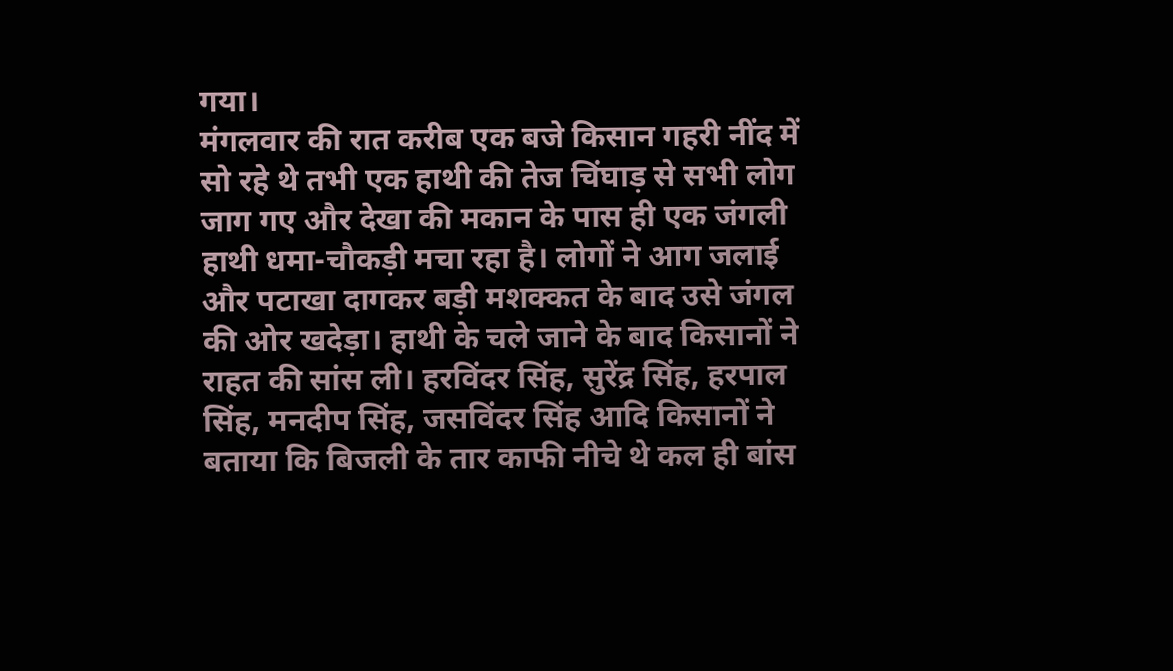गया।
मंगलवार की रात करीब एक बजे किसान गहरी नींद में सो रहे थे तभी एक हाथी की तेज चिंघाड़ से सभी लोग जाग गए और देखा की मकान के पास ही एक जंगली हाथी धमा-चौकड़ी मचा रहा है। लोगों ने आग जलाई और पटाखा दागकर बड़ी मशक्कत के बाद उसे जंगल की ओर खदेड़ा। हाथी के चले जाने के बाद किसानों ने राहत की सांस ली। हरविंदर सिंह, सुरेंद्र सिंह, हरपाल सिंह, मनदीप सिंह, जसविंदर सिंह आदि किसानों ने बताया कि बिजली के तार काफी नीचे थे कल ही बांस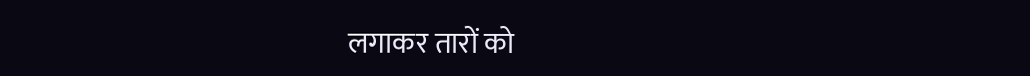लगाकर तारों को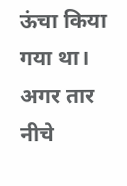ऊंचा किया गया था। अगर तार नीचे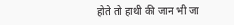होते तो हाथी की जान भी जा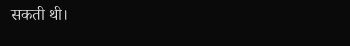सकती थी।